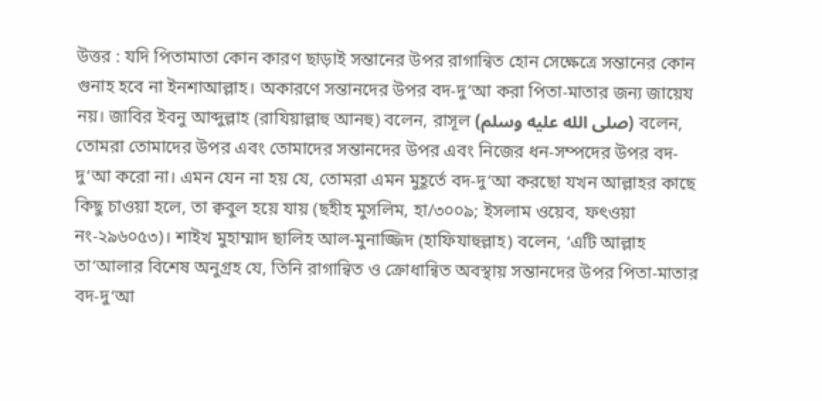উত্তর : যদি পিতামাতা কোন কারণ ছাড়াই সন্তানের উপর রাগান্বিত হোন সেক্ষেত্রে সন্তানের কোন গুনাহ হবে না ইনশাআল্লাহ। অকারণে সন্তানদের উপর বদ-দু‘আ করা পিতা-মাতার জন্য জায়েয নয়। জাবির ইবনু আব্দুল্লাহ (রাযিয়াল্লাহু আনহু) বলেন, রাসূল (صلى الله عليه وسلم) বলেন, তোমরা তোমাদের উপর এবং তোমাদের সন্তানদের উপর এবং নিজের ধন-সম্পদের উপর বদ-দু‘আ করো না। এমন যেন না হয় যে, তোমরা এমন মুহূর্তে বদ-দু‘আ করছো যখন আল্লাহর কাছে কিছু চাওয়া হলে, তা ক্ববুল হয়ে যায় (ছহীহ মুসলিম, হা/৩০০৯; ইসলাম ওয়েব, ফৎওয়া নং-২৯৬০৫৩)। শাইখ মুহাম্মাদ ছালিহ আল-মুনাজ্জিদ (হাফিযাহুল্লাহ) বলেন, ‘এটি আল্লাহ তা‘আলার বিশেষ অনুগ্রহ যে, তিনি রাগান্বিত ও ক্রোধান্বিত অবস্থায় সন্তানদের উপর পিতা-মাতার বদ-দু‘আ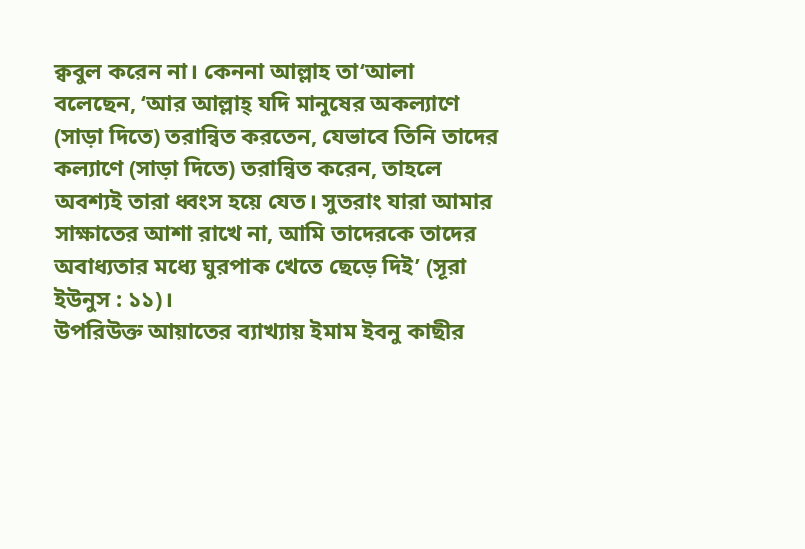ক্ববুল করেন না। কেননা আল্লাহ তা‘আলা বলেছেন, ‘আর আল্লাহ্ যদি মানুষের অকল্যাণে (সাড়া দিতে) তরান্বিত করতেন, যেভাবে তিনি তাদের কল্যাণে (সাড়া দিতে) তরান্বিত করেন, তাহলে অবশ্যই তারা ধ্বংস হয়ে যেত। সুতরাং যারা আমার সাক্ষাতের আশা রাখে না, আমি তাদেরকে তাদের অবাধ্যতার মধ্যে ঘুরপাক খেতে ছেড়ে দিই’ (সূরা ইউনুস : ১১)।
উপরিউক্ত আয়াতের ব্যাখ্যায় ইমাম ইবনু কাছীর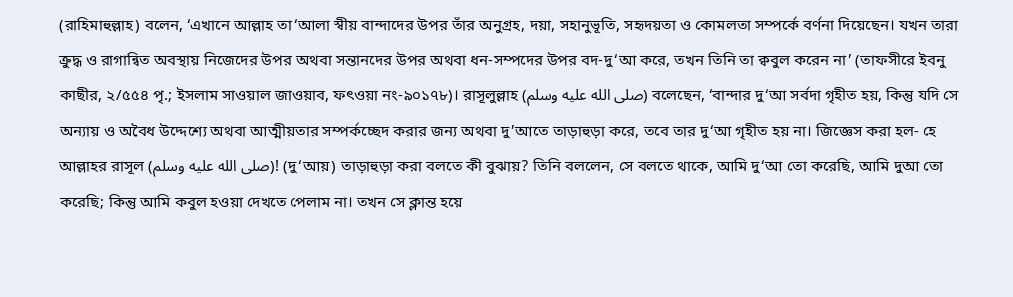(রাহিমাহুল্লাহ) বলেন, ‘এখানে আল্লাহ তা‘আলা স্বীয় বান্দাদের উপর তাঁর অনুগ্রহ, দয়া, সহানুভূতি, সহৃদয়তা ও কোমলতা সম্পর্কে বর্ণনা দিয়েছেন। যখন তারা ক্রুদ্ধ ও রাগান্বিত অবস্থায় নিজেদের উপর অথবা সন্তানদের উপর অথবা ধন-সম্পদের উপর বদ-দু‘আ করে, তখন তিনি তা ক্ববুল করেন না’ (তাফসীরে ইবনু কাছীর, ২/৫৫৪ পৃ.; ইসলাম সাওয়াল জাওয়াব, ফৎওয়া নং-৯০১৭৮)। রাসূলুল্লাহ (صلى الله عليه وسلم) বলেছেন, ‘বান্দার দু‘আ সর্বদা গৃহীত হয়, কিন্তু যদি সে অন্যায় ও অবৈধ উদ্দেশ্যে অথবা আত্মীয়তার সম্পর্কচ্ছেদ করার জন্য অথবা দু’আতে তাড়াহুড়া করে, তবে তার দু‘আ গৃহীত হয় না। জিজ্ঞেস করা হল- হে আল্লাহর রাসূল (صلى الله عليه وسلم)! (দু‘আয়) তাড়াহুড়া করা বলতে কী বুঝায়? তিনি বললেন, সে বলতে থাকে, আমি দু‘আ তো করেছি, আমি দুআ তো করেছি; কিন্তু আমি কবুল হওয়া দেখতে পেলাম না। তখন সে ক্লান্ত হয়ে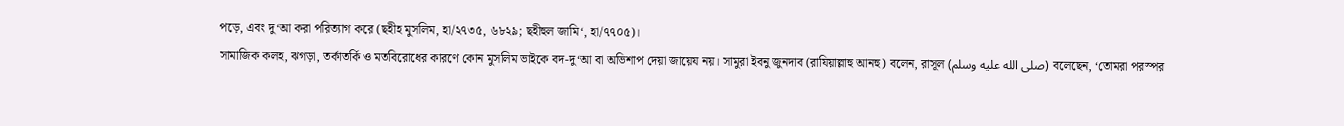পড়ে, এবং দু‘আ করা পরিত্যাগ করে (ছহীহ মুসলিম, হা/২৭৩৫, ৬৮২৯; ছহীহুল জামি‘, হা/৭৭০৫)।
সামাজিক কলহ, ঝগড়া, তর্কাতর্কি ও মতবিরোধের কারণে কোন মুসলিম ভাইকে বদ-দু‘আ বা অভিশাপ দেয়া জায়েয নয়। সামুরা ইবনু জুনদাব (রাযিয়াল্লাহু আনহু) বলেন, রাসূল (صلى الله عليه وسلم) বলেছেন, ‘তোমরা পরস্পর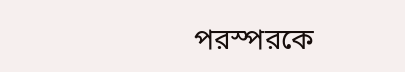পরস্পরকে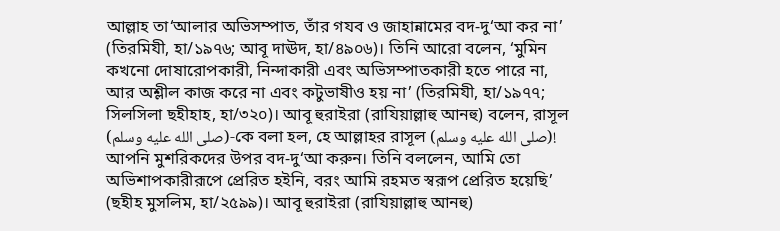আল্লাহ তা‘আলার অভিসম্পাত, তাঁর গযব ও জাহান্নামের বদ-দু‘আ কর না’ (তিরমিযী, হা/১৯৭৬; আবূ দাঊদ, হা/৪৯০৬)। তিনি আরো বলেন, ‘মুমিন কখনো দোষারোপকারী, নিন্দাকারী এবং অভিসম্পাতকারী হতে পারে না, আর অশ্লীল কাজ করে না এবং কটুভাষীও হয় না’ (তিরমিযী, হা/১৯৭৭; সিলসিলা ছহীহাহ, হা/৩২০)। আবূ হুরাইরা (রাযিয়াল্লাহু আনহু) বলেন, রাসূল (صلى الله عليه وسلم)-কে বলা হল, হে আল্লাহর রাসূল (صلى الله عليه وسلم)! আপনি মুশরিকদের উপর বদ-দু‘আ করুন। তিনি বললেন, আমি তো অভিশাপকারীরূপে প্রেরিত হইনি, বরং আমি রহমত স্বরূপ প্রেরিত হয়েছি’ (ছহীহ মুসলিম, হা/২৫৯৯)। আবূ হুরাইরা (রাযিয়াল্লাহু আনহু)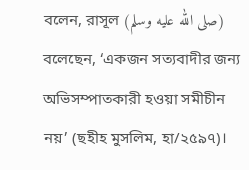বলেন, রাসূল (صلى الله عليه وسلم) বলেছেন, ‘একজন সত্যবাদীর জন্য অভিসম্পাতকারী হওয়া সমীচীন নয়’ (ছহীহ মুসলিম, হা/২৫৯৭)।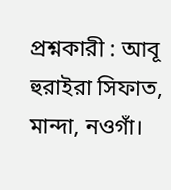প্রশ্নকারী : আবূ হুরাইরা সিফাত, মান্দা, নওগাঁ।